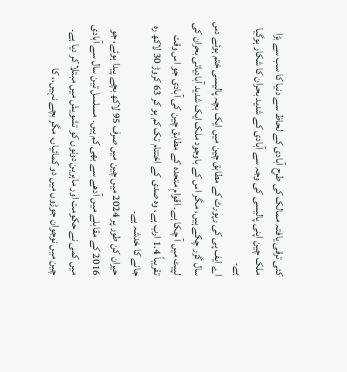کئی ترقی یافتہ ممالک کی طرح آبادی کے لحاظ سے دنیا کا سب سے بڑا ملک چین اپنی پالیسی کی وجہ سے آبادی کے شدید بحران کا شکار ہوگیا ہے۔
اے ایف پی کی رپورٹ کے مطابق چین میں ایک بچہ پالیسی ختم ہوئے دس سال گزر چکے ہیں، مگر اس کے باوجود ملک ایک شدید آبادیاتی بحران کی لپیٹ میں آ چکا ہے۔ اقوامِ متحدہ کے مطابق چین کی آبادی جو اس وقت تقریباً 1.4 ارب ہے، وہ صدی کے اختتام تک کم ہو کر 63 کروڑ 30 لاکھ رہ جانے کا خدشہ ہے۔
حیران کن طور پر 2024 میں چین میں صرف 95 لاکھ بچے پیدا ہوئے، جو 2016 کے مقابلے میں آدھے سے بھی کم ہیں۔ مسلسل تین سال سے آبادی میں کمی نے حکومت اور ماہرین دونوں کو تشویش میں مبتلا کر دیا ہے۔
چین میں نوجوان جوڑوں میں دو کمائیاں، مگر بچے نہیں،، کا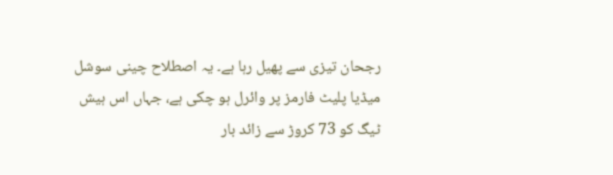رجحان تیزی سے پھیل رہا ہے۔ یہ اصطلاح چینی سوشل میڈیا پلیٹ فارمز پر وائرل ہو چکی ہے، جہاں اس ہیش ٹیگ کو 73 کروڑ سے زائد بار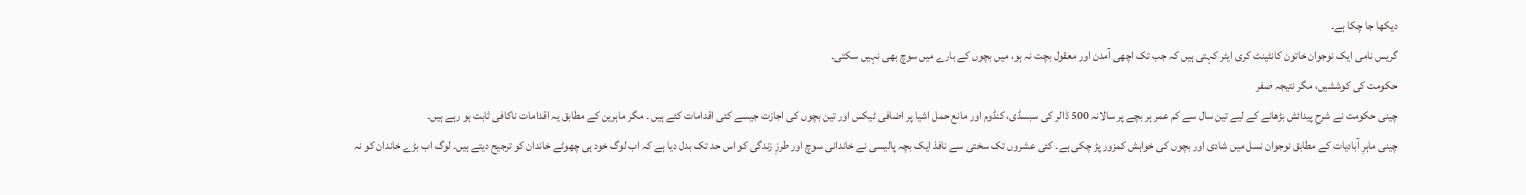دیکھا جا چکا ہے۔
گریس نامی ایک نوجوان خاتون کانٹینٹ کری ایٹر کہتی ہیں کہ جب تک اچھی آمدن اور معقول بچت نہ ہو، میں بچوں کے بارے میں سوچ بھی نہیں سکتی۔
حکومت کی کوششیں، مگر نتیجہ صفر
چینی حکومت نے شرحِ پیدائش بڑھانے کے لیے تین سال سے کم عمر ہر بچے پر سالانہ 500 ڈالر کی سبسڈی، کنڈوم اور مانع حمل اشیا پر اضافی ٹیکس اور تین بچوں کی اجازت جیسے کئی اقدامات کئے ہیں ۔ مگر ماہرین کے مطابق یہ اقدامات ناکافی ثابت ہو رہے ہیں۔
چینی ماہرِ آبادیات کے مطابق نوجوان نسل میں شادی اور بچوں کی خواہش کمزور پڑ چکی ہے۔ کئی عشروں تک سختی سے نافذ ایک بچہ پالیسی نے خاندانی سوچ اور طرزِ زندگی کو اس حد تک بدل دیا ہے کہ اب لوگ خود ہی چھوٹے خاندان کو ترجیح دیتے ہیں۔ لوگ اب بڑے خاندان کو نہ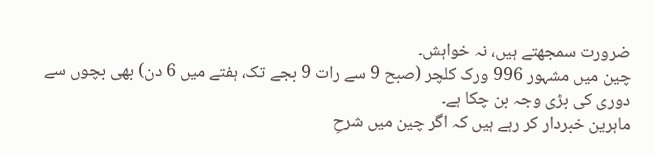ضرورت سمجھتے ہیں، نہ خواہش۔
چین میں مشہور 996 ورک کلچر (صبح 9 سے رات 9 بجے تک، ہفتے میں 6 دن) بھی بچوں سے دوری کی بڑی وجہ بن چکا ہے۔
ماہرین خبردار کر رہے ہیں کہ اگر چین میں شرحِ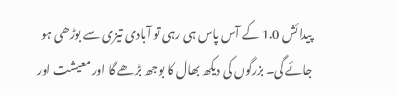پیدائش 1.0 کے آس پاس ہی رہی تو آبادی تیزی سے بوڑھی ہو جائے گی۔ بزرگوں کی دیکھ بھال کا بوجھ بڑھے گا اور معیشت اور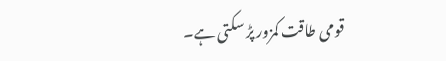قومی طاقت کمزور پڑ سکتی ہے۔